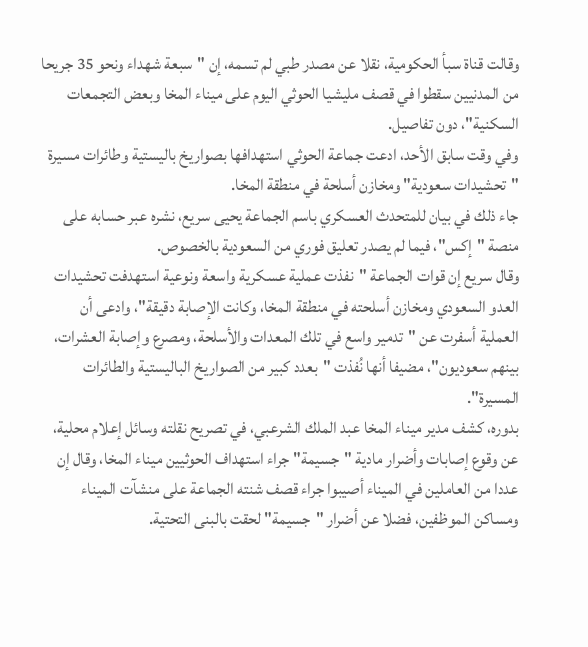وقالت قناة سبأ الحكومية، نقلا عن مصدر طبي لم تسمه، إن "سبعة شهداء ونحو 35 جريحا من المدنيين سقطوا في قصف مليشيا الحوثي اليوم على ميناء المخا وبعض التجمعات السكنية"، دون تفاصيل.
وفي وقت سابق الأحد، ادعت جماعة الحوثي استهدافها بصواريخ باليستية وطائرات مسيرة "تحشيدات سعودية" ومخازن أسلحة في منطقة المخا.
جاء ذلك في بيان للمتحدث العسكري باسم الجماعة يحيى سريع، نشره عبر حسابه على منصة "إكس"، فيما لم يصدر تعليق فوري من السعودية بالخصوص.
وقال سريع إن قوات الجماعة "نفذت عملية عسكرية واسعة ونوعية استهدفت تحشيدات العدو السعودي ومخازن أسلحته في منطقة المخا، وكانت الإصابة دقيقة"، وادعى أن العملية أسفرت عن "تدمير واسع في تلك المعدات والأسلحة، ومصرع وإصابة العشرات، بينهم سعوديون"، مضيفا أنها نُفذت "بعدد كبير من الصواريخ الباليستية والطائرات المسيرة".
بدوره، كشف مدير ميناء المخا عبد الملك الشرعبي، في تصريح نقلته وسائل إعلام محلية، عن وقوع إصابات وأضرار مادية "جسيمة" جراء استهداف الحوثيين ميناء المخا، وقال إن عددا من العاملين في الميناء أصيبوا جراء قصف شنته الجماعة على منشآت الميناء ومساكن الموظفين، فضلا عن أضرار "جسيمة" لحقت بالبنى التحتية.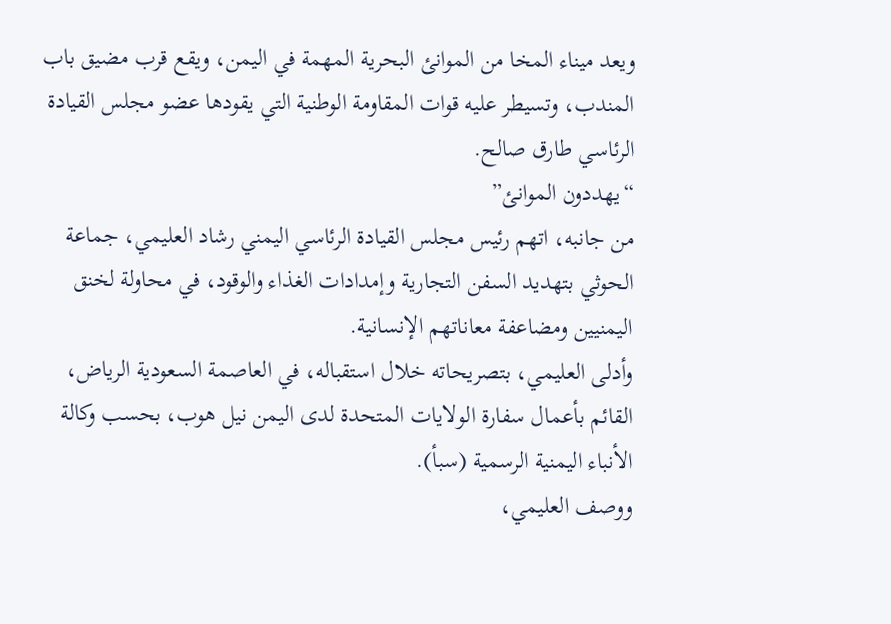ويعد ميناء المخا من الموانئ البحرية المهمة في اليمن، ويقع قرب مضيق باب المندب، وتسيطر عليه قوات المقاومة الوطنية التي يقودها عضو مجلس القيادة الرئاسي طارق صالح.
“يهددون الموانئ”
من جانبه، اتهم رئيس مجلس القيادة الرئاسي اليمني رشاد العليمي، جماعة الحوثي بتهديد السفن التجارية وإمدادات الغذاء والوقود، في محاولة لخنق اليمنيين ومضاعفة معاناتهم الإنسانية.
وأدلى العليمي، بتصريحاته خلال استقباله، في العاصمة السعودية الرياض، القائم بأعمال سفارة الولايات المتحدة لدى اليمن نيل هوب، بحسب وكالة الأنباء اليمنية الرسمية (سبأ).
ووصف العليمي،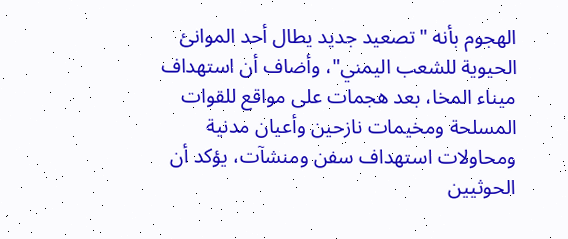الهجوم بأنه "تصعيد جديد يطال أحد الموانئ الحيوية للشعب اليمني"، وأضاف أن استهداف ميناء المخا، بعد هجمات على مواقع للقوات المسلحة ومخيمات نازحين وأعيان مدنية ومحاولات استهداف سفن ومنشآت، يؤكد أن الحوثيين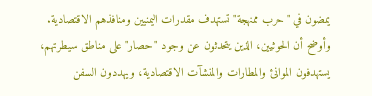يمضون في "حرب ممنهجة" تستهدف مقدرات اليمنيين ومنافذهم الاقتصادية.
وأوضح أن الحوثيين، الذين يتحدثون عن وجود "حصار" على مناطق سيطرتهم، يستهدفون الموانئ والمطارات والمنشآت الاقتصادية، ويهددون السفن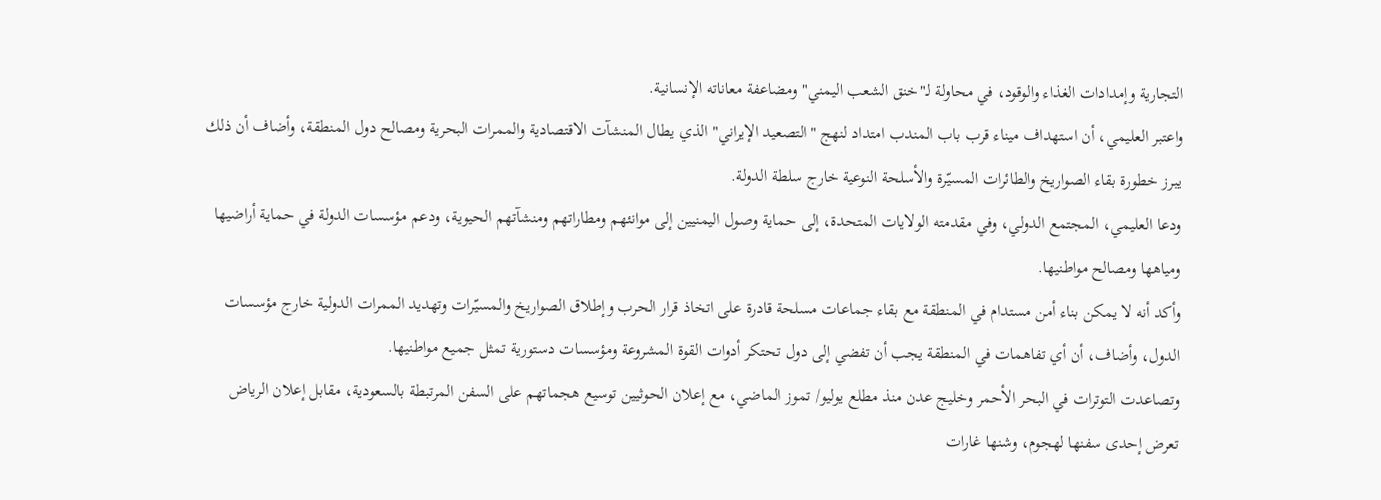التجارية وإمدادات الغذاء والوقود، في محاولة لـ"خنق الشعب اليمني" ومضاعفة معاناته الإنسانية.
واعتبر العليمي، أن استهداف ميناء قرب باب المندب امتداد لنهج "التصعيد الإيراني" الذي يطال المنشآت الاقتصادية والممرات البحرية ومصالح دول المنطقة، وأضاف أن ذلك يبرز خطورة بقاء الصواريخ والطائرات المسيّرة والأسلحة النوعية خارج سلطة الدولة.
ودعا العليمي، المجتمع الدولي، وفي مقدمته الولايات المتحدة، إلى حماية وصول اليمنيين إلى موانئهم ومطاراتهم ومنشآتهم الحيوية، ودعم مؤسسات الدولة في حماية أراضيها ومياهها ومصالح مواطنيها.
وأكد أنه لا يمكن بناء أمن مستدام في المنطقة مع بقاء جماعات مسلحة قادرة على اتخاذ قرار الحرب وإطلاق الصواريخ والمسيّرات وتهديد الممرات الدولية خارج مؤسسات الدول، وأضاف، أن أي تفاهمات في المنطقة يجب أن تفضي إلى دول تحتكر أدوات القوة المشروعة ومؤسسات دستورية تمثل جميع مواطنيها.
وتصاعدت التوترات في البحر الأحمر وخليج عدن منذ مطلع يوليو/ تموز الماضي، مع إعلان الحوثيين توسيع هجماتهم على السفن المرتبطة بالسعودية، مقابل إعلان الرياض تعرض إحدى سفنها لهجوم، وشنها غارات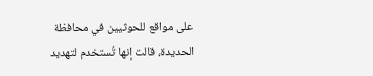على مواقع للحوثيين في محافظة الحديدة، قالت إنها تُستخدم لتهديد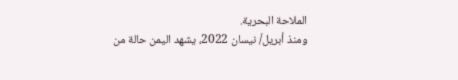الملاحة البحرية.
ومنذ أبريل/ نيسان 2022، يشهد اليمن حالة من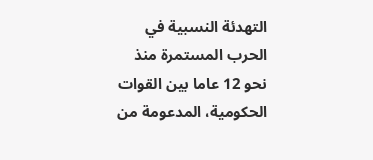التهدئة النسبية في الحرب المستمرة منذ نحو 12 عاما بين القوات الحكومية، المدعومة من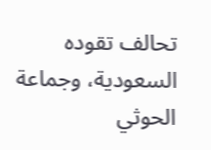تحالف تقوده السعودية، وجماعة الحوثي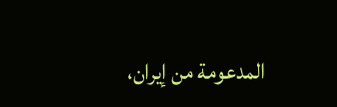المدعومة من إيران،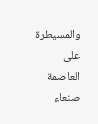والمسيطرة على العاصمة صنعاء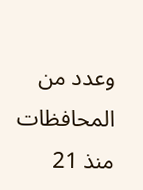وعدد من المحافظات منذ 21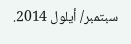سبتمبر/ أيلول 2014.